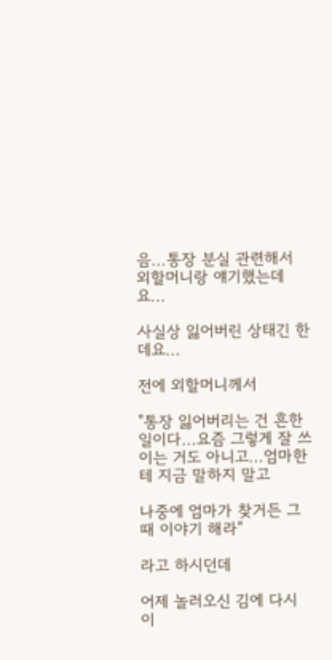음...통장 분실 관련해서 외할머니랑 얘기했는데요...

사실상 잃어버린 상태긴 한데요...

전에 외할머니께서

"통장 잃어버리는 건 흔한 일이다...요즘 그렇게 잘 쓰이는 거도 아니고...엄마한테 지금 말하지 말고

나중에 엄마가 찾거든 그때 이야기 해라"

라고 하시던데

어제 놀러오신 김에 다시 이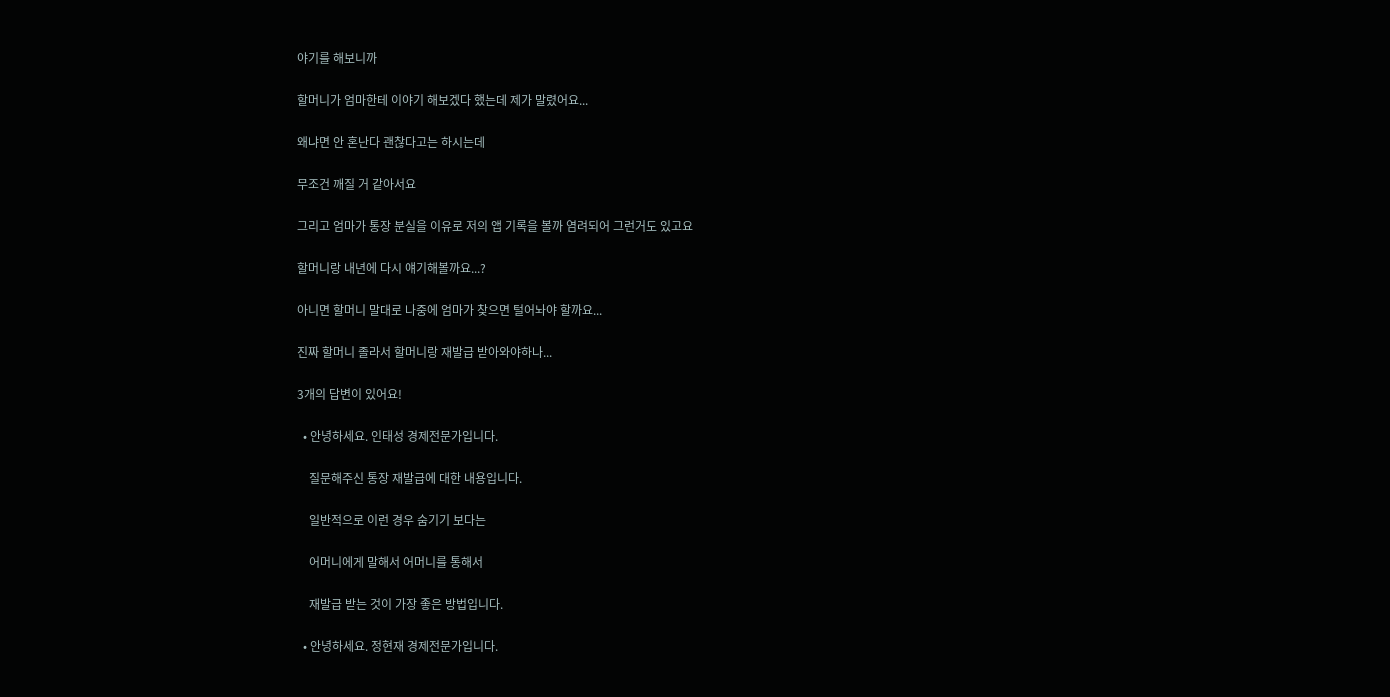야기를 해보니까

할머니가 엄마한테 이야기 해보겠다 했는데 제가 말렸어요...

왜냐면 안 혼난다 괜찮다고는 하시는데

무조건 깨질 거 같아서요

그리고 엄마가 통장 분실을 이유로 저의 앱 기록을 볼까 염려되어 그런거도 있고요

할머니랑 내년에 다시 얘기해볼까요...?

아니면 할머니 말대로 나중에 엄마가 찾으면 털어놔야 할까요...

진짜 할머니 졸라서 할머니랑 재발급 받아와야하나...

3개의 답변이 있어요!

  • 안녕하세요. 인태성 경제전문가입니다.

    질문해주신 통장 재발급에 대한 내용입니다.

    일반적으로 이런 경우 숨기기 보다는

    어머니에게 말해서 어머니를 통해서

    재발급 받는 것이 가장 좋은 방법입니다.

  • 안녕하세요. 정현재 경제전문가입니다.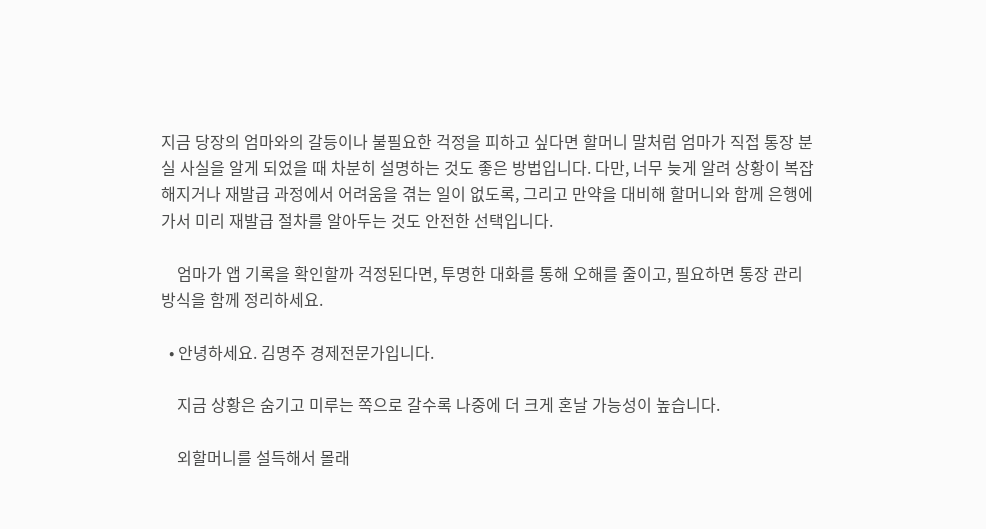지금 당장의 엄마와의 갈등이나 불필요한 걱정을 피하고 싶다면 할머니 말처럼 엄마가 직접 통장 분실 사실을 알게 되었을 때 차분히 설명하는 것도 좋은 방법입니다. 다만, 너무 늦게 알려 상황이 복잡해지거나 재발급 과정에서 어려움을 겪는 일이 없도록, 그리고 만약을 대비해 할머니와 함께 은행에 가서 미리 재발급 절차를 알아두는 것도 안전한 선택입니다.

    엄마가 앱 기록을 확인할까 걱정된다면, 투명한 대화를 통해 오해를 줄이고, 필요하면 통장 관리 방식을 함께 정리하세요.

  • 안녕하세요. 김명주 경제전문가입니다.

    지금 상황은 숨기고 미루는 쪽으로 갈수록 나중에 더 크게 혼날 가능성이 높습니다.

    외할머니를 설득해서 몰래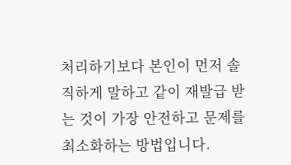처리하기보다 본인이 먼저 솔직하게 말하고 같이 재발급 받는 것이 가장 안전하고 문제를 최소화하는 방법입니다.